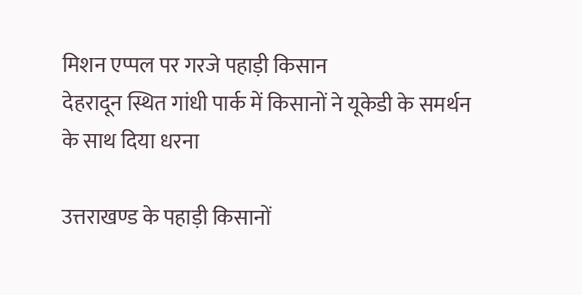मिशन एप्पल पर गरजे पहाड़ी किसान
देहरादून स्थित गांधी पार्क में किसानों ने यूकेडी के समर्थन के साथ दिया धरना

उत्तराखण्ड के पहाड़ी किसानों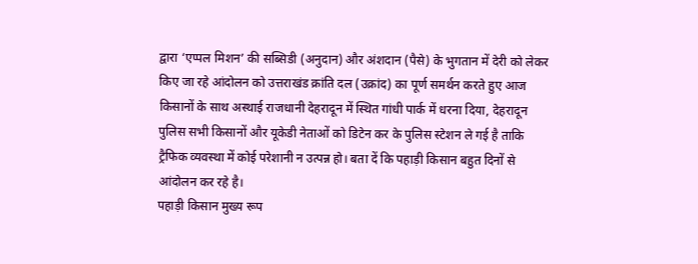द्वारा ‘एप्पल मिशन’ की सब्सिडी (अनुदान) और अंशदान (पैसे) के भुगतान में देरी को लेकर किए जा रहे आंदोलन को उत्तराखंड क्रांति दल (उक्रांद) का पूर्ण समर्थन करते हुए आज किसानों के साथ अस्थाई राजधानी देहरादून में स्थित गांधी पार्क में धरना दिया, देहरादून पुलिस सभी किसानों और यूकेडी नेताओं को डिटेन कर के पुलिस स्टेशन ले गई है ताकि ट्रैफिक व्यवस्था में कोई परेशानी न उत्पन्न हो। बता दें कि पहाड़ी किसान बहुत दिनों से आंदोलन कर रहे है।
पहाड़ी किसान मुख्य रूप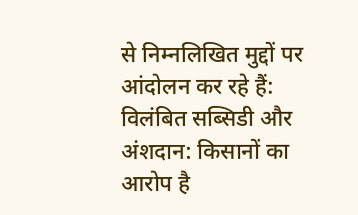से निम्नलिखित मुद्दों पर आंदोलन कर रहे हैं:
विलंबित सब्सिडी और अंशदान: किसानों का आरोप है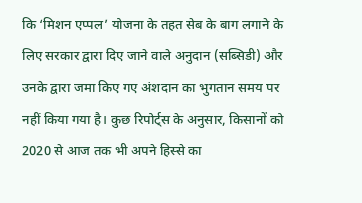कि ‘मिशन एप्पल’ योजना के तहत सेब के बाग लगाने के लिए सरकार द्वारा दिए जाने वाले अनुदान (सब्सिडी) और उनके द्वारा जमा किए गए अंशदान का भुगतान समय पर नहीं किया गया है। कुछ रिपोर्ट्स के अनुसार, किसानों को 2020 से आज तक भी अपने हिस्से का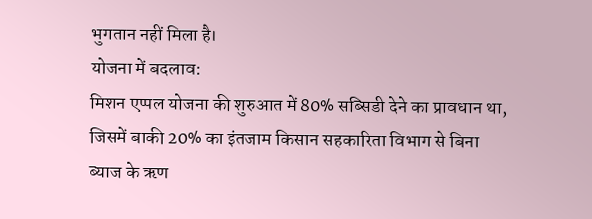भुगतान नहीं मिला है।
योजना में बदलाव:
मिशन एप्पल योजना की शुरुआत में 80% सब्सिडी देने का प्रावधान था, जिसमें बाकी 20% का इंतजाम किसान सहकारिता विभाग से बिना ब्याज के ऋण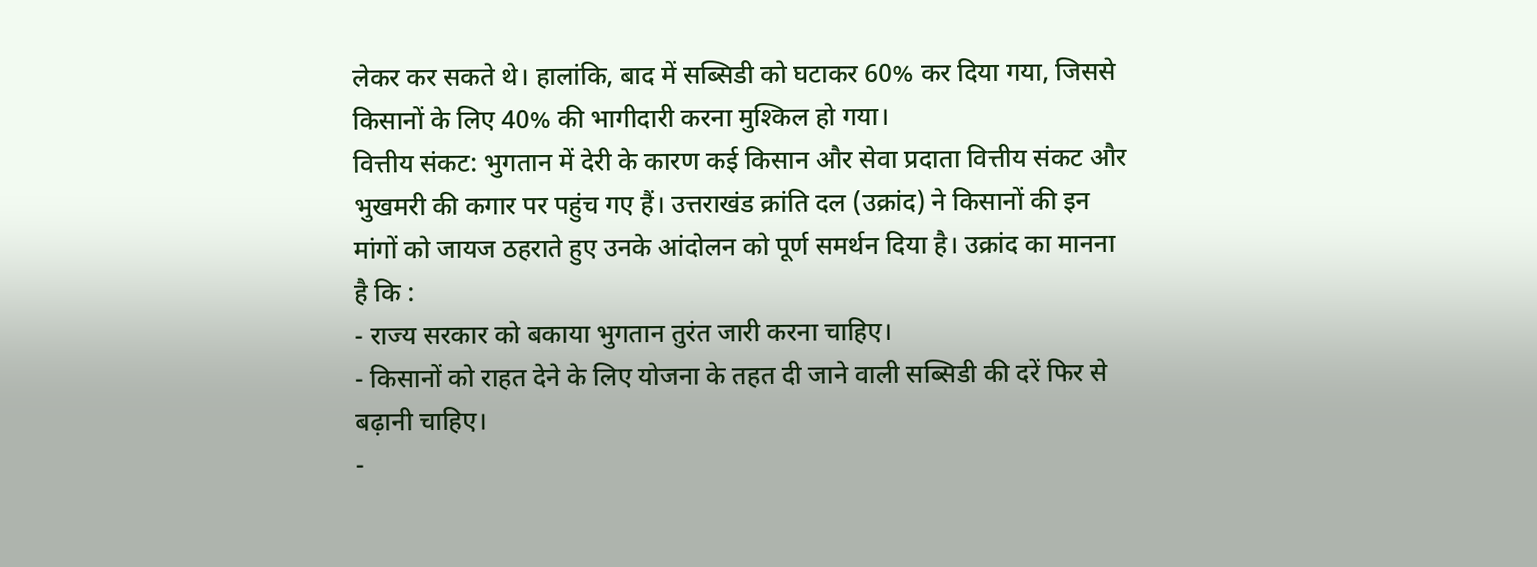लेकर कर सकते थे। हालांकि, बाद में सब्सिडी को घटाकर 60% कर दिया गया, जिससे किसानों के लिए 40% की भागीदारी करना मुश्किल हो गया।
वित्तीय संकट: भुगतान में देरी के कारण कई किसान और सेवा प्रदाता वित्तीय संकट और भुखमरी की कगार पर पहुंच गए हैं। उत्तराखंड क्रांति दल (उक्रांद) ने किसानों की इन मांगों को जायज ठहराते हुए उनके आंदोलन को पूर्ण समर्थन दिया है। उक्रांद का मानना है कि :
- राज्य सरकार को बकाया भुगतान तुरंत जारी करना चाहिए।
- किसानों को राहत देने के लिए योजना के तहत दी जाने वाली सब्सिडी की दरें फिर से बढ़ानी चाहिए।
-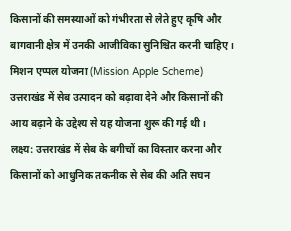किसानों की समस्याओं को गंभीरता से लेते हुए कृषि और बागवानी क्षेत्र में उनकी आजीविका सुनिश्चित करनी चाहिए।
मिशन एप्पल योजना (Mission Apple Scheme)
उत्तराखंड में सेब उत्पादन को बढ़ावा देने और किसानों की आय बढ़ाने के उद्देश्य से यह योजना शुरू की गई थी।
लक्ष्य: उत्तराखंड में सेब के बगीचों का विस्तार करना और किसानों को आधुनिक तकनीक से सेब की अति सघन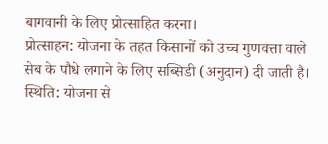बागवानी के लिए प्रोत्साहित करना।
प्रोत्साहन: योजना के तहत किसानों को उच्च गुणवत्ता वाले सेब के पौधे लगाने के लिए सब्सिडी (अनुदान) दी जाती है।
स्थिति: योजना से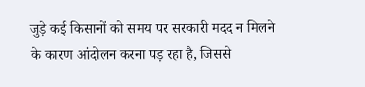जुड़े कई किसानों को समय पर सरकारी मदद न मिलने के कारण आंदोलन करना पड़ रहा है, जिससे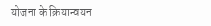योजना के क्रियान्वयन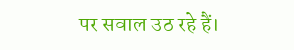पर सवाल उठ रहे हैं।